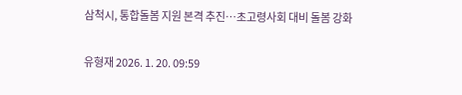삼척시, 통합돌봄 지원 본격 추진…초고령사회 대비 돌봄 강화

유형재 2026. 1. 20. 09:59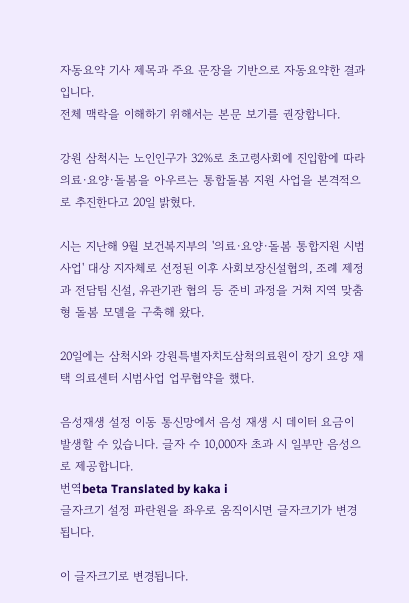자동요약 기사 제목과 주요 문장을 기반으로 자동요약한 결과입니다.
전체 맥락을 이해하기 위해서는 본문 보기를 권장합니다.

강원 삼척시는 노인인구가 32%로 초고령사회에 진입함에 따라 의료·요양·돌봄을 아우르는 통합돌봄 지원 사업을 본격적으로 추진한다고 20일 밝혔다.

시는 지난해 9월 보건복지부의 '의료·요양·돌봄 통합지원 시범사업' 대상 지자체로 선정된 이후 사회보장신설협의, 조례 제정과 전담팀 신설, 유관기관 협의 등 준비 과정을 거쳐 지역 맞춤형 돌봄 모델을 구축해 왔다.

20일에는 삼척시와 강원특별자치도삼척의료원이 장기 요양 재택 의료센터 시범사업 업무협약을 했다.

음성재생 설정 이동 통신망에서 음성 재생 시 데이터 요금이 발생할 수 있습니다. 글자 수 10,000자 초과 시 일부만 음성으로 제공합니다.
번역beta Translated by kaka i
글자크기 설정 파란원을 좌우로 움직이시면 글자크기가 변경 됩니다.

이 글자크기로 변경됩니다.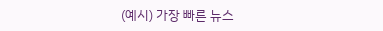(예시) 가장 빠른 뉴스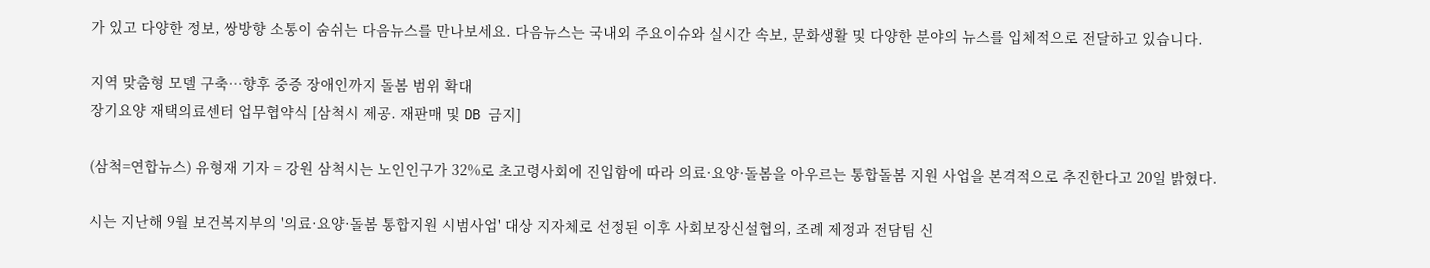가 있고 다양한 정보, 쌍방향 소통이 숨쉬는 다음뉴스를 만나보세요. 다음뉴스는 국내외 주요이슈와 실시간 속보, 문화생활 및 다양한 분야의 뉴스를 입체적으로 전달하고 있습니다.

지역 맞춤형 모델 구축…향후 중증 장애인까지 돌봄 범위 확대
장기요양 재택의료센터 업무협약식 [삼척시 제공. 재판매 및 DB 금지]

(삼척=연합뉴스) 유형재 기자 = 강원 삼척시는 노인인구가 32%로 초고령사회에 진입함에 따라 의료·요양·돌봄을 아우르는 통합돌봄 지원 사업을 본격적으로 추진한다고 20일 밝혔다.

시는 지난해 9월 보건복지부의 '의료·요양·돌봄 통합지원 시범사업' 대상 지자체로 선정된 이후 사회보장신설협의, 조례 제정과 전담팀 신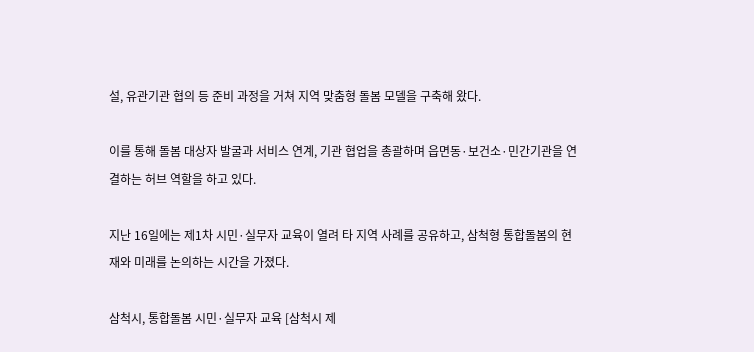설, 유관기관 협의 등 준비 과정을 거쳐 지역 맞춤형 돌봄 모델을 구축해 왔다.

이를 통해 돌봄 대상자 발굴과 서비스 연계, 기관 협업을 총괄하며 읍면동·보건소·민간기관을 연결하는 허브 역할을 하고 있다.

지난 16일에는 제1차 시민·실무자 교육이 열려 타 지역 사례를 공유하고, 삼척형 통합돌봄의 현재와 미래를 논의하는 시간을 가졌다.

삼척시, 통합돌봄 시민·실무자 교육 [삼척시 제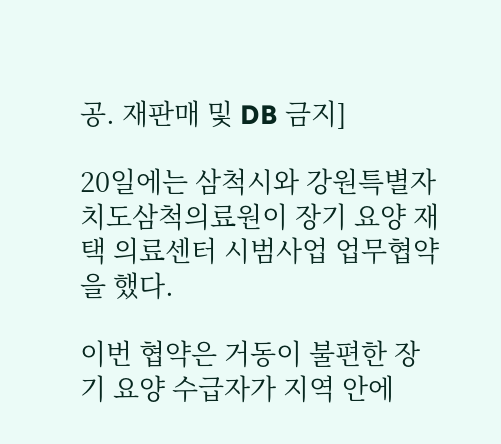공. 재판매 및 DB 금지]

20일에는 삼척시와 강원특별자치도삼척의료원이 장기 요양 재택 의료센터 시범사업 업무협약을 했다.

이번 협약은 거동이 불편한 장기 요양 수급자가 지역 안에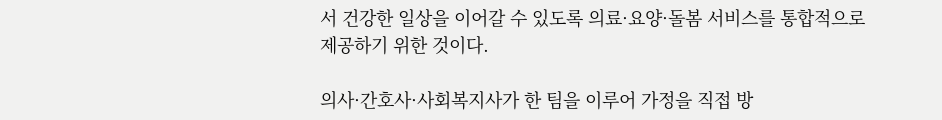서 건강한 일상을 이어갈 수 있도록 의료·요양·돌봄 서비스를 통합적으로 제공하기 위한 것이다.

의사·간호사·사회복지사가 한 팀을 이루어 가정을 직접 방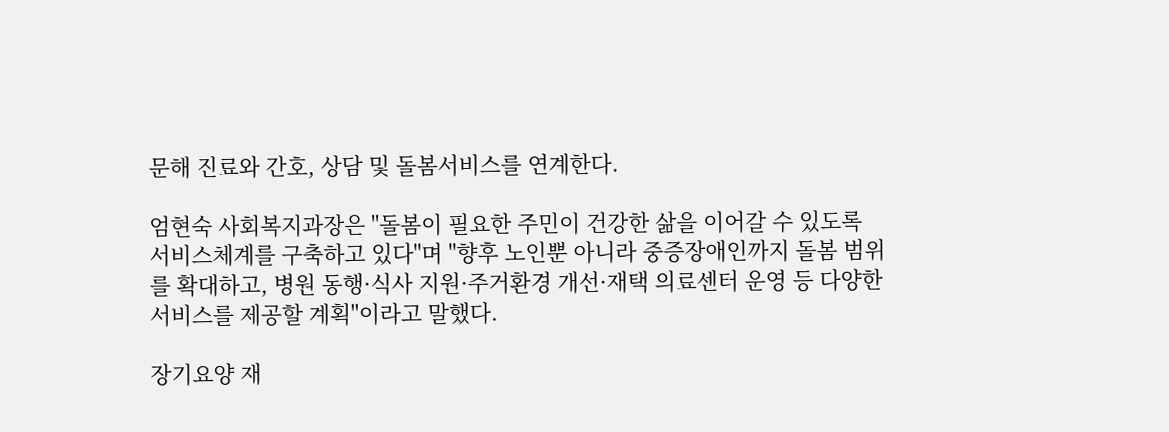문해 진료와 간호, 상담 및 돌봄서비스를 연계한다.

엄현숙 사회복지과장은 "돌봄이 필요한 주민이 건강한 삶을 이어갈 수 있도록 서비스체계를 구축하고 있다"며 "향후 노인뿐 아니라 중증장애인까지 돌봄 범위를 확대하고, 병원 동행·식사 지원·주거환경 개선·재택 의료센터 운영 등 다양한 서비스를 제공할 계획"이라고 말했다.

장기요양 재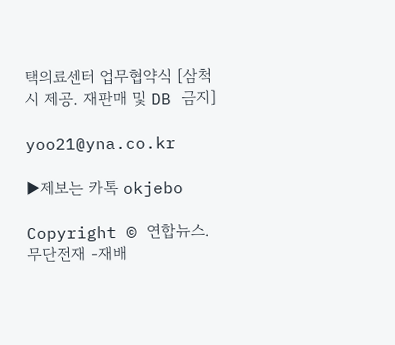택의료센터 업무협약식 [삼척시 제공. 재판매 및 DB 금지]

yoo21@yna.co.kr

▶제보는 카톡 okjebo

Copyright © 연합뉴스. 무단전재 -재배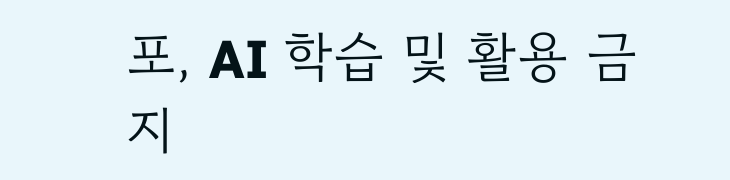포, AI 학습 및 활용 금지